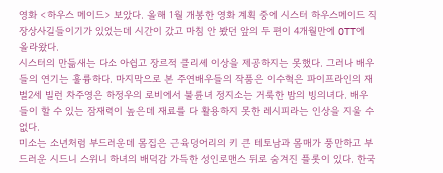영화 <하우스 메이드> 보았다. 올해 1월 개봉한 영화 계획 중에 시스터 하우스메이드 직장상사길들이기가 있었는데 시간이 갔고 마침 안 봤던 앞의 두 편이 4개월만에 OTT에 올라왔다.
시스터의 만듦새는 다소 아쉽고 장르적 클리셰 이상을 제공하지는 못했다. 그러나 배우들의 연기는 훌륭하다. 마지막으로 본 주연배우들의 작품은 이수혁은 파이프라인의 재벌2세 빌런 차주영은 하정우의 로비에서 불륜녀 정지소는 거룩한 밤의 빙의녀다. 배우들이 할 수 있는 잠재력이 높은데 재료를 다 활용하지 못한 레시피라는 인상을 지울 수 없다.
미소는 소년처럼 부드러운데 몸집은 근육덩어리의 키 큰 테토남과 몸매가 풍만하고 부드러운 시드니 스위니 하녀의 배덕감 가득한 성인로맨스 뒤로 숨겨진 플롯이 있다. 한국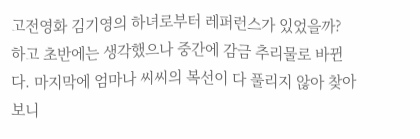고전영화 김기영의 하녀로부터 레퍼런스가 있었을까? 하고 초반에는 생각했으나 중간에 감금 추리물로 바뀐다. 마지막에 엄마나 씨씨의 복선이 다 풀리지 않아 찾아보니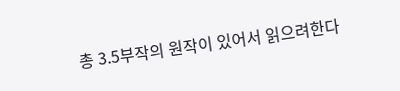총 3.5부작의 원작이 있어서 읽으려한다